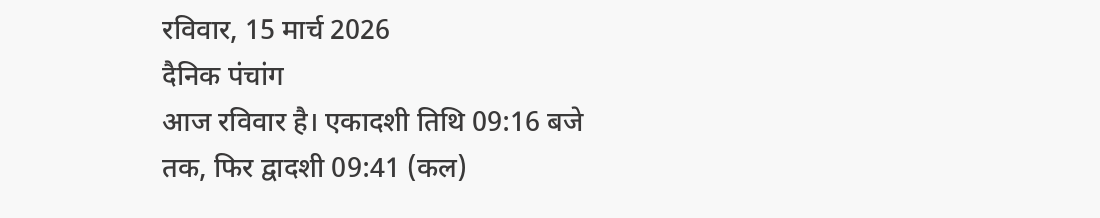रविवार, 15 मार्च 2026
दैनिक पंचांग
आज रविवार है। एकादशी तिथि 09:16 बजे तक, फिर द्वादशी 09:41 (कल)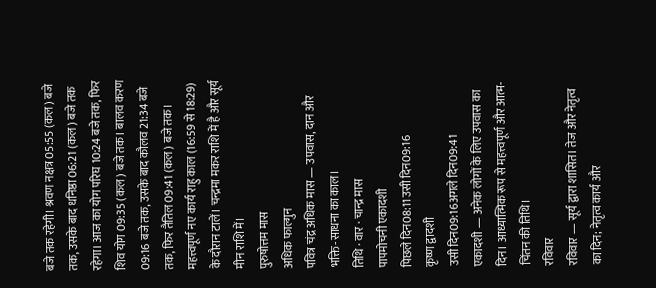बजे तक रहेगी। श्रवण नक्षत्र 05:55 (कल) बजे तक, उसके बाद धनिष्ठा 06:21 (कल) बजे तक रहेगा। आज का योग परिघ 10:24 बजे तक, फिर शिव योग 09:35 (कल) बजे तक। बालव करण 09:16 बजे तक, उसके बाद कौलव 21:34 बजे तक, फिर तैतिल 09:41 (कल) बजे तक। महत्त्वपूर्ण नए कार्य राहु काल (16:59 से 18:29) के दौरान टालें। चन्द्रमा मकर राशि में है और सूर्य मीन राशि में।
पुरुषोत्तम मास
अधिक फाल्गुन
पवित्र चंद्र अधिक मास — उपवास, दान और भक्ति-साधना का काल।
तिथि · वार · चान्द्र मास
पापमोचनी एकादशी
पिछले दिन08:11उसी दिन09:16
कृष्ण द्वादशी
उसी दिन09:16अगले दिन09:41
एकादशी — अनेक लोगों के लिए उपवास का दिन। आध्यात्मिक रूप से महत्त्वपूर्ण और आत्म-चिंतन की तिथि।
रविवार
रविवार — सूर्य द्वारा शासित। तेज और नेतृत्व का दिन; नेतृत्व कार्य और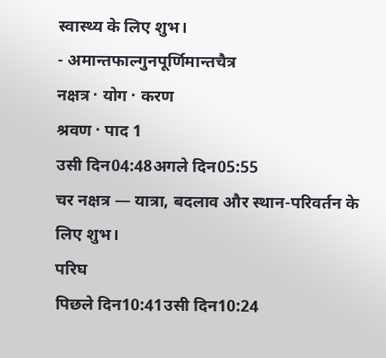स्वास्थ्य के लिए शुभ।
- अमान्तफाल्गुनपूर्णिमान्तचैत्र
नक्षत्र · योग · करण
श्रवण · पाद 1
उसी दिन04:48अगले दिन05:55
चर नक्षत्र — यात्रा, बदलाव और स्थान-परिवर्तन के लिए शुभ।
परिघ
पिछले दिन10:41उसी दिन10:24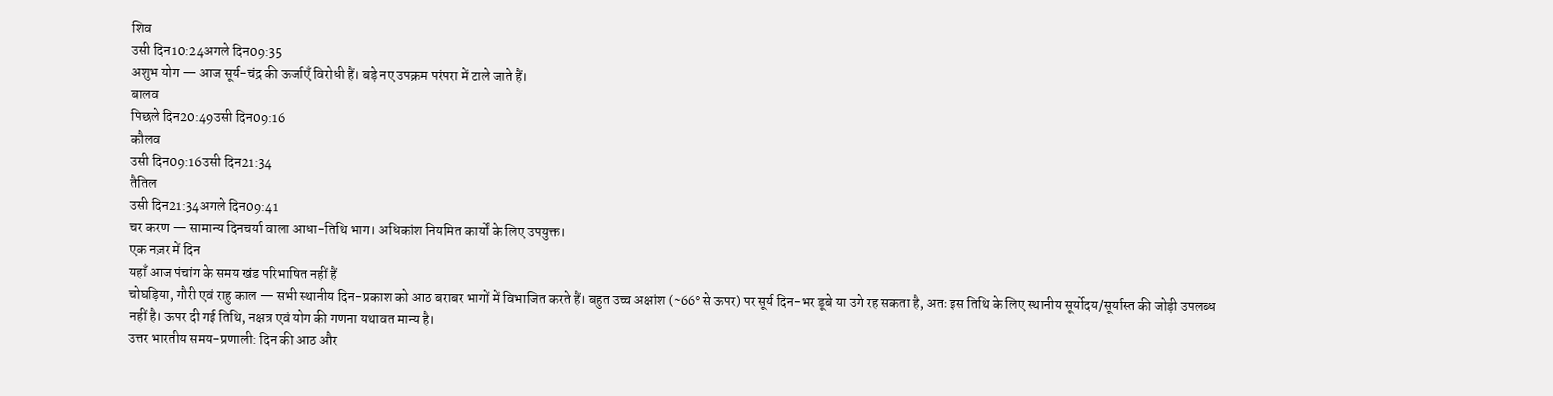शिव
उसी दिन10:24अगले दिन09:35
अशुभ योग — आज सूर्य-चंद्र की ऊर्जाएँ विरोधी हैं। बड़े नए उपक्रम परंपरा में टाले जाते हैं।
बालव
पिछले दिन20:49उसी दिन09:16
कौलव
उसी दिन09:16उसी दिन21:34
तैतिल
उसी दिन21:34अगले दिन09:41
चर करण — सामान्य दिनचर्या वाला आधा-तिथि भाग। अधिकांश नियमित कार्यों के लिए उपयुक्त।
एक नज़र में दिन
यहाँ आज पंचांग के समय खंड परिभाषित नहीं हैं
चोघड़िया, गौरी एवं राहु काल — सभी स्थानीय दिन-प्रकाश को आठ बराबर भागों में विभाजित करते हैं। बहुत उच्च अक्षांश (~66° से ऊपर) पर सूर्य दिन-भर डूबे या उगे रह सकता है, अतः इस तिथि के लिए स्थानीय सूर्योदय/सूर्यास्त की जोड़ी उपलब्ध नहीं है। ऊपर दी गई तिथि, नक्षत्र एवं योग की गणना यथावत मान्य है।
उत्तर भारतीय समय-प्रणाली: दिन की आठ और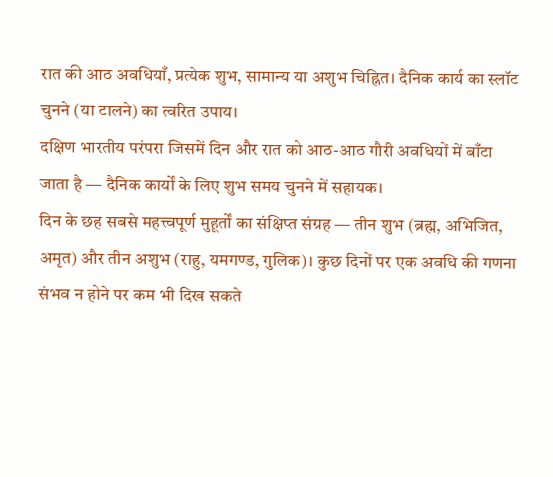रात की आठ अवधियाँ, प्रत्येक शुभ, सामान्य या अशुभ चिह्नित। दैनिक कार्य का स्लॉट चुनने (या टालने) का त्वरित उपाय।
दक्षिण भारतीय परंपरा जिसमें दिन और रात को आठ-आठ गौरी अवधियों में बाँटा जाता है — दैनिक कार्यों के लिए शुभ समय चुनने में सहायक।
दिन के छह सबसे महत्त्वपूर्ण मुहूर्तों का संक्षिप्त संग्रह — तीन शुभ (ब्रह्म, अभिजित, अमृत) और तीन अशुभ (राहु, यमगण्ड, गुलिक)। कुछ दिनों पर एक अवधि की गणना संभव न होने पर कम भी दिख सकते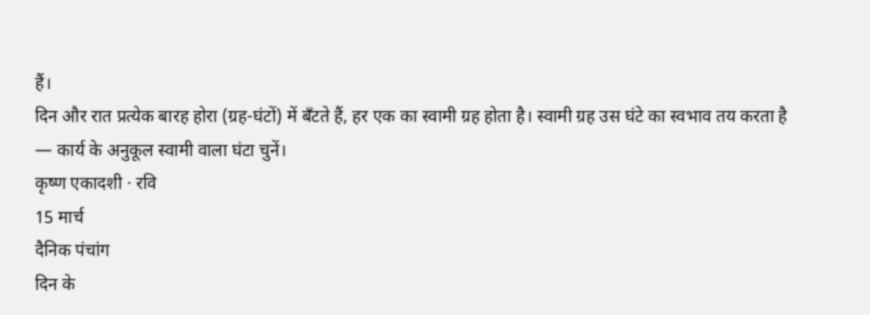हैं।
दिन और रात प्रत्येक बारह होरा (ग्रह-घंटों) में बँटते हैं, हर एक का स्वामी ग्रह होता है। स्वामी ग्रह उस घंटे का स्वभाव तय करता है — कार्य के अनुकूल स्वामी वाला घंटा चुनें।
कृष्ण एकादशी · रवि
15 मार्च
दैनिक पंचांग
दिन के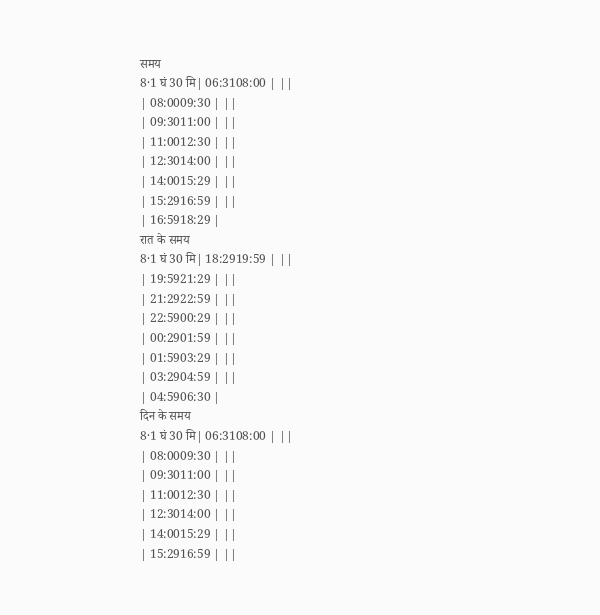समय
8·1 घं 30 मि| 06:3108:00 | ||
| 08:0009:30 | ||
| 09:3011:00 | ||
| 11:0012:30 | ||
| 12:3014:00 | ||
| 14:0015:29 | ||
| 15:2916:59 | ||
| 16:5918:29 |
रात के समय
8·1 घं 30 मि| 18:2919:59 | ||
| 19:5921:29 | ||
| 21:2922:59 | ||
| 22:5900:29 | ||
| 00:2901:59 | ||
| 01:5903:29 | ||
| 03:2904:59 | ||
| 04:5906:30 |
दिन के समय
8·1 घं 30 मि| 06:3108:00 | ||
| 08:0009:30 | ||
| 09:3011:00 | ||
| 11:0012:30 | ||
| 12:3014:00 | ||
| 14:0015:29 | ||
| 15:2916:59 | ||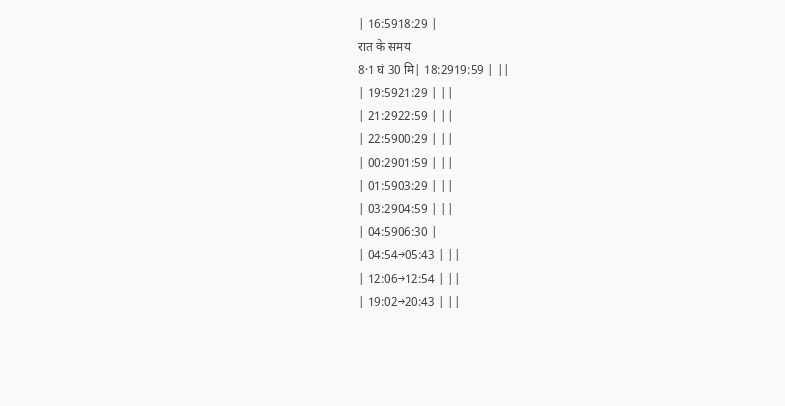| 16:5918:29 |
रात के समय
8·1 घं 30 मि| 18:2919:59 | ||
| 19:5921:29 | ||
| 21:2922:59 | ||
| 22:5900:29 | ||
| 00:2901:59 | ||
| 01:5903:29 | ||
| 03:2904:59 | ||
| 04:5906:30 |
| 04:54→05:43 | ||
| 12:06→12:54 | ||
| 19:02→20:43 | ||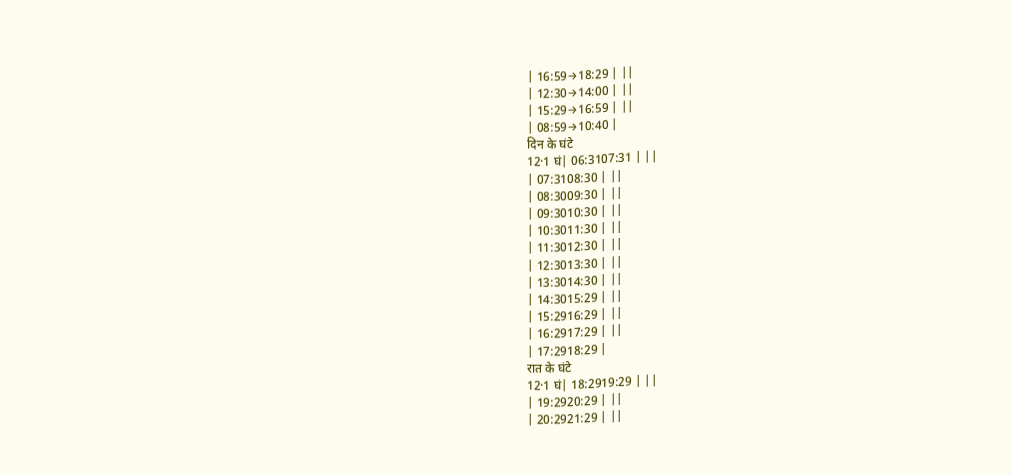| 16:59→18:29 | ||
| 12:30→14:00 | ||
| 15:29→16:59 | ||
| 08:59→10:40 |
दिन के घंटे
12·1 घं| 06:3107:31 | ||
| 07:3108:30 | ||
| 08:3009:30 | ||
| 09:3010:30 | ||
| 10:3011:30 | ||
| 11:3012:30 | ||
| 12:3013:30 | ||
| 13:3014:30 | ||
| 14:3015:29 | ||
| 15:2916:29 | ||
| 16:2917:29 | ||
| 17:2918:29 |
रात के घंटे
12·1 घं| 18:2919:29 | ||
| 19:2920:29 | ||
| 20:2921:29 | ||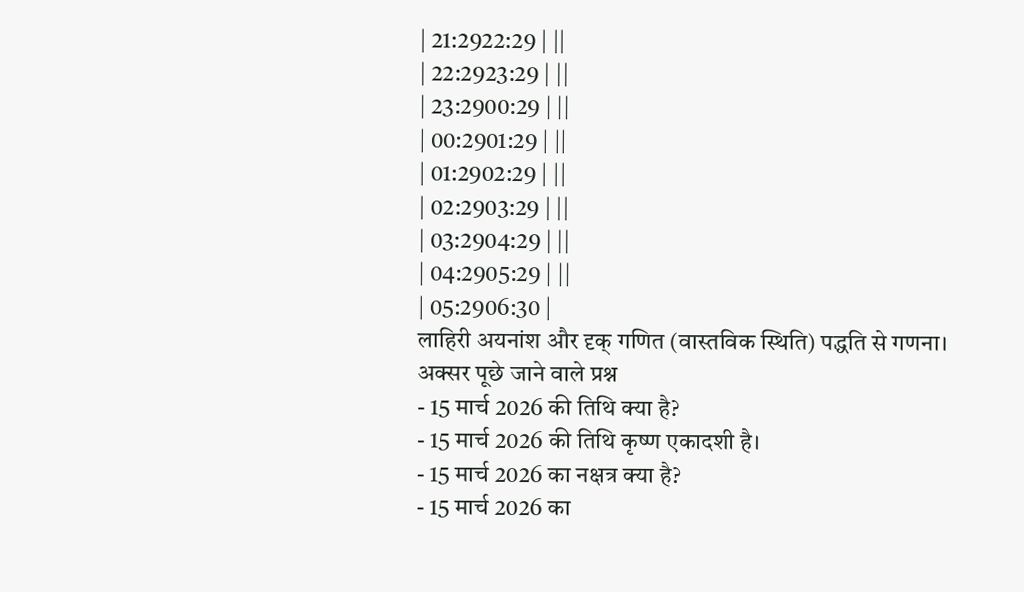| 21:2922:29 | ||
| 22:2923:29 | ||
| 23:2900:29 | ||
| 00:2901:29 | ||
| 01:2902:29 | ||
| 02:2903:29 | ||
| 03:2904:29 | ||
| 04:2905:29 | ||
| 05:2906:30 |
लाहिरी अयनांश और दृक् गणित (वास्तविक स्थिति) पद्धति से गणना।
अक्सर पूछे जाने वाले प्रश्न
- 15 मार्च 2026 की तिथि क्या है?
- 15 मार्च 2026 की तिथि कृष्ण एकादशी है।
- 15 मार्च 2026 का नक्षत्र क्या है?
- 15 मार्च 2026 का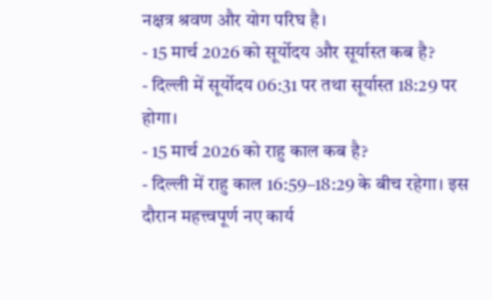नक्षत्र श्रवण और योग परिघ है।
- 15 मार्च 2026 को सूर्योदय और सूर्यास्त कब है?
- दिल्ली में सूर्योदय 06:31 पर तथा सूर्यास्त 18:29 पर होगा।
- 15 मार्च 2026 को राहु काल कब है?
- दिल्ली में राहु काल 16:59–18:29 के बीच रहेगा। इस दौरान महत्त्वपूर्ण नए कार्य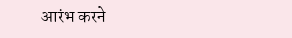आरंभ करने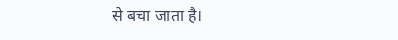से बचा जाता है।